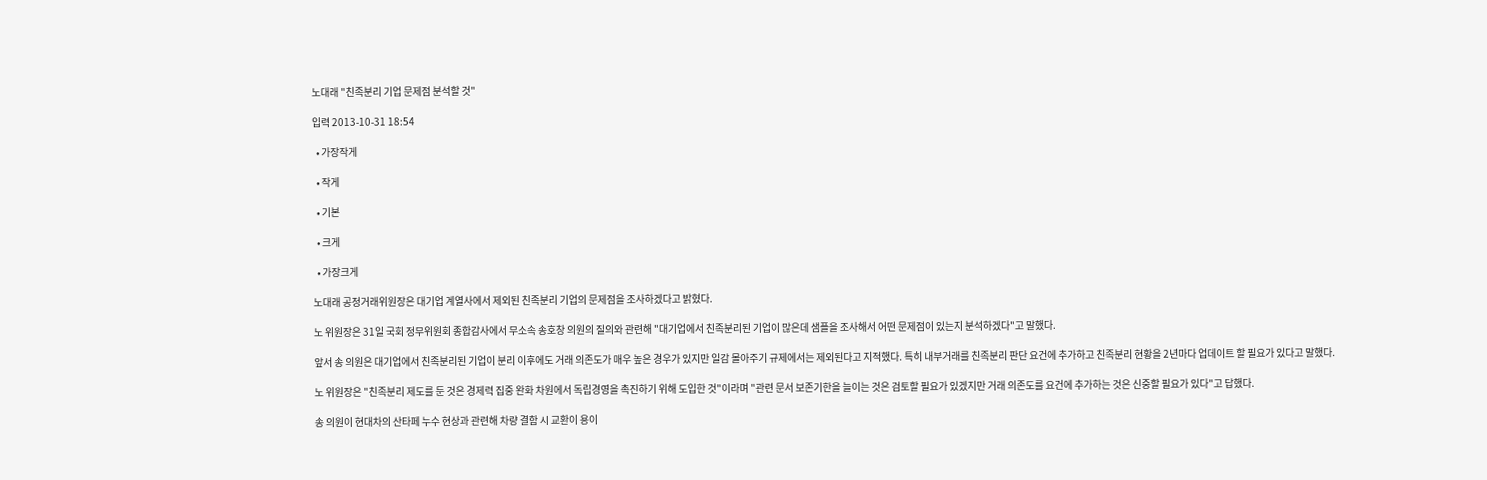노대래 "친족분리 기업 문제점 분석할 것"

입력 2013-10-31 18:54

  • 가장작게

  • 작게

  • 기본

  • 크게

  • 가장크게

노대래 공정거래위원장은 대기업 계열사에서 제외된 친족분리 기업의 문제점을 조사하겠다고 밝혔다.

노 위원장은 31일 국회 정무위원회 종합감사에서 무소속 송호창 의원의 질의와 관련해 "대기업에서 친족분리된 기업이 많은데 샘플을 조사해서 어떤 문제점이 있는지 분석하겠다"고 말했다.

앞서 송 의원은 대기업에서 친족분리된 기업이 분리 이후에도 거래 의존도가 매우 높은 경우가 있지만 일감 몰아주기 규제에서는 제외된다고 지적했다. 특히 내부거래를 친족분리 판단 요건에 추가하고 친족분리 현황을 2년마다 업데이트 할 필요가 있다고 말했다.

노 위원장은 "친족분리 제도를 둔 것은 경제력 집중 완화 차원에서 독립경영을 촉진하기 위해 도입한 것"이라며 "관련 문서 보존기한을 늘이는 것은 검토할 필요가 있겠지만 거래 의존도를 요건에 추가하는 것은 신중할 필요가 있다"고 답했다.

송 의원이 현대차의 산타페 누수 현상과 관련해 차량 결함 시 교환이 용이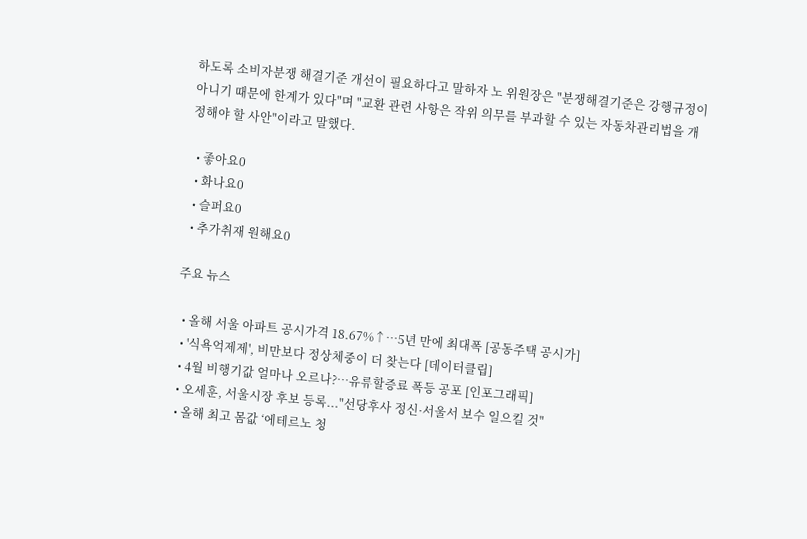하도록 소비자분쟁 해결기준 개선이 필요하다고 말하자 노 위원장은 "분쟁해결기준은 강행규정이 아니기 때문에 한계가 있다"며 "교환 관련 사항은 작위 의무를 부과할 수 있는 자동차관리법을 개정해야 할 사안"이라고 말했다.

  • 좋아요0
  • 화나요0
  • 슬퍼요0
  • 추가취재 원해요0

주요 뉴스

  • 올해 서울 아파트 공시가격 18.67%↑…5년 만에 최대폭 [공동주택 공시가]
  • '식욕억제제', 비만보다 정상체중이 더 찾는다 [데이터클립]
  • 4월 비행기값 얼마나 오르나?…유류할증료 폭등 공포 [인포그래픽]
  • 오세훈, 서울시장 후보 등록..."선당후사 정신·서울서 보수 일으킬 것"
  • 올해 최고 몸값 ‘에테르노 청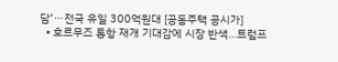담’⋯전국 유일 300억원대 [공동주택 공시가]
  • 호르무즈 통항 재개 기대감에 시장 반색…트럼프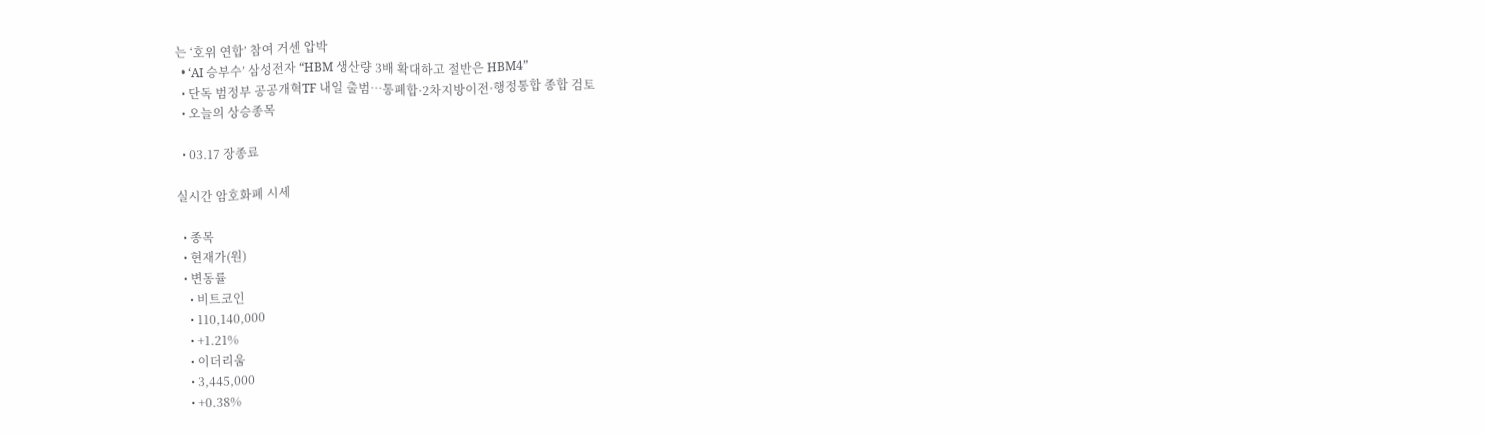는 ‘호위 연합’ 참여 거센 압박
  • ‘AI 승부수’ 삼성전자 “HBM 생산량 3배 확대하고 절반은 HBM4”
  • 단독 범정부 공공개혁TF 내일 출범…통폐합·2차지방이전·행정통합 종합 검토
  • 오늘의 상승종목

  • 03.17 장종료

실시간 암호화폐 시세

  • 종목
  • 현재가(원)
  • 변동률
    • 비트코인
    • 110,140,000
    • +1.21%
    • 이더리움
    • 3,445,000
    • +0.38%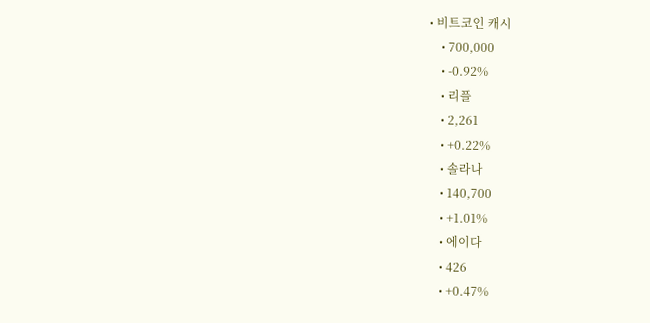• 비트코인 캐시
    • 700,000
    • -0.92%
    • 리플
    • 2,261
    • +0.22%
    • 솔라나
    • 140,700
    • +1.01%
    • 에이다
    • 426
    • +0.47%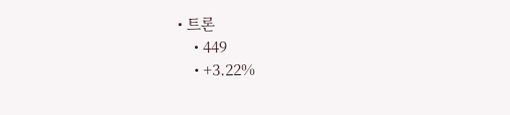• 트론
    • 449
    • +3.22%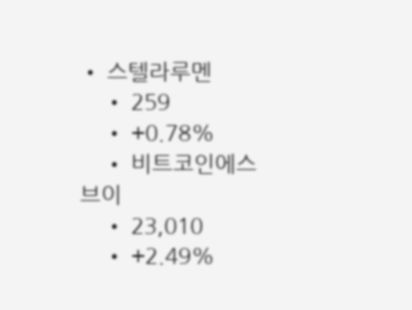• 스텔라루멘
    • 259
    • +0.78%
    • 비트코인에스브이
    • 23,010
    • +2.49%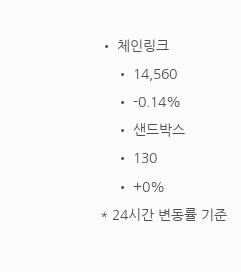• 체인링크
    • 14,560
    • -0.14%
    • 샌드박스
    • 130
    • +0%
* 24시간 변동률 기준